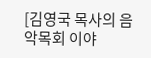[김영국 목사의 음악목회 이야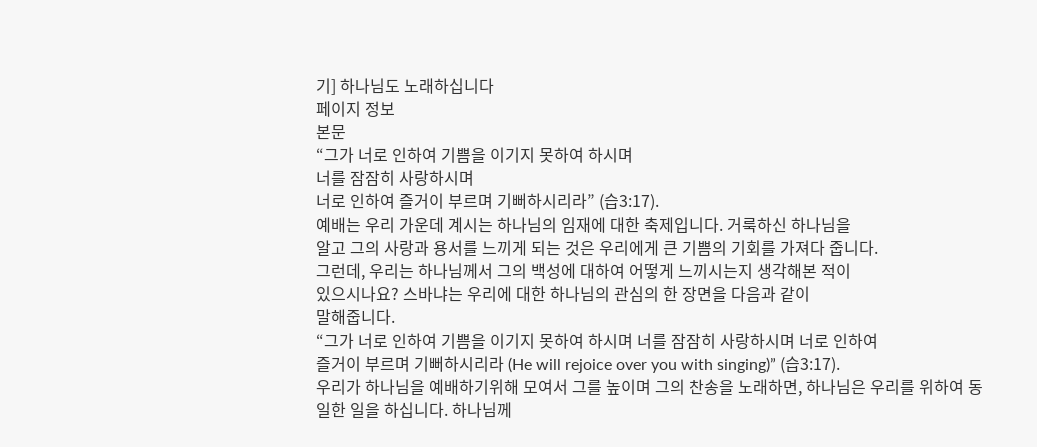기] 하나님도 노래하십니다
페이지 정보
본문
“그가 너로 인하여 기쁨을 이기지 못하여 하시며
너를 잠잠히 사랑하시며
너로 인하여 즐거이 부르며 기뻐하시리라” (습3:17).
예배는 우리 가운데 계시는 하나님의 임재에 대한 축제입니다. 거룩하신 하나님을
알고 그의 사랑과 용서를 느끼게 되는 것은 우리에게 큰 기쁨의 기회를 가져다 줍니다.
그런데, 우리는 하나님께서 그의 백성에 대하여 어떻게 느끼시는지 생각해본 적이
있으시나요? 스바냐는 우리에 대한 하나님의 관심의 한 장면을 다음과 같이
말해줍니다.
“그가 너로 인하여 기쁨을 이기지 못하여 하시며 너를 잠잠히 사랑하시며 너로 인하여
즐거이 부르며 기뻐하시리라 (He will rejoice over you with singing)” (습3:17).
우리가 하나님을 예배하기위해 모여서 그를 높이며 그의 찬송을 노래하면, 하나님은 우리를 위하여 동일한 일을 하십니다. 하나님께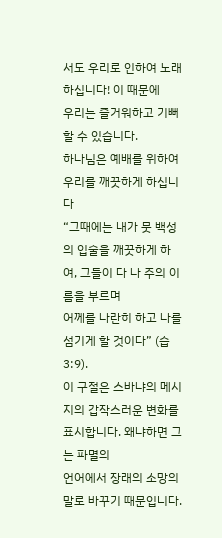서도 우리로 인하여 노래하십니다! 이 때문에
우리는 즐거워하고 기뻐할 수 있습니다.
하나님은 예배를 위하여 우리를 깨끗하게 하십니다
“그때에는 내가 뭇 백성의 입술을 깨끗하게 하여, 그들이 다 나 주의 이름을 부르며
어께를 나란히 하고 나를 섬기게 할 것이다” (습 3:9).
이 구절은 스바냐의 메시지의 갑작스러운 변화를 표시합니다. 왜냐하면 그는 파멸의
언어에서 장래의 소망의 말로 바꾸기 때문입니다.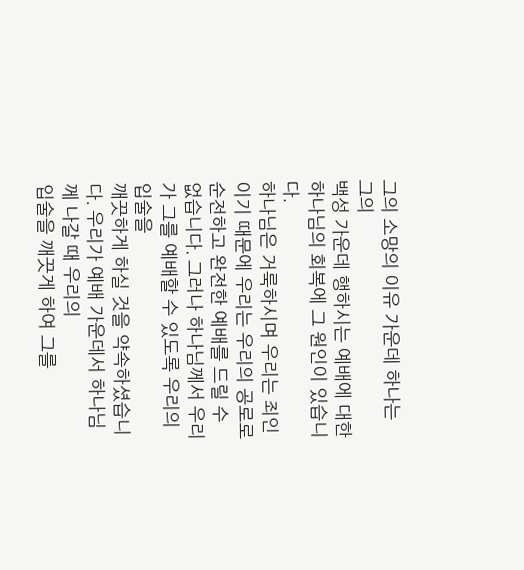그의 소망의 이유 가운데 하나는 그의
백성 가운데 행하시는 예배에 대한 하나님의 회복에 그 원인이 있습니다.
하나님은 거룩하시며 우리는 죄인이기 때문에 우리는 우리의 공로로 순전하고 완전한 예배를 드릴 수 없습니다. 그러나 하나님께서 우리가 그를 예배할 수 있도록 우리의 입술을
깨끗하게 하실 것을 약속하셨습니다. 우리가 예배 가운데서 하나님께 나갈 때 우리의
입술을 깨끗게 하여 그를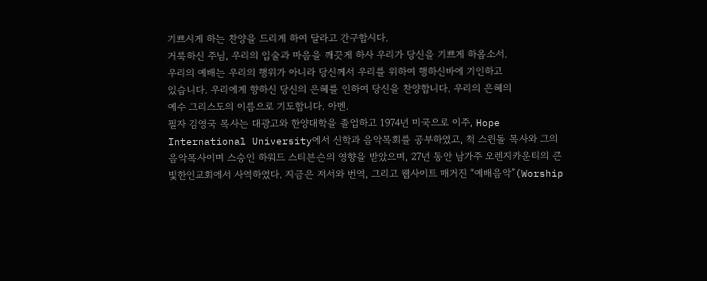기쁘시게 하는 찬양을 드리게 하여 달라고 간구합시다.
거룩하신 주님, 우리의 입술과 마음을 깨끗게 하사 우리가 당신을 기쁘게 하옵소서.
우리의 예배는 우리의 행위가 아니라 당신께서 우리를 위하여 행하신바에 기인하고
있습니다. 우리에게 향하신 당신의 은혜를 인하여 당신을 찬양합니다. 우리의 은혜의
예수 그리스도의 이름으로 기도합니다. 아멘.
필자 김영국 목사는 대광고와 한양대학을 졸업하고 1974년 미국으로 이주, Hope International University에서 신학과 음악목회를 공부하였고, 척 스윈돌 목사와 그의 음악목사이며 스승인 하워드 스티븐슨의 영향을 받았으며, 27년 동안 남가주 오렌지카운티의 큰빛한인교회에서 사역하였다. 지금은 저서와 번역, 그리고 웹사이트 매거진 “예배음악”(Worship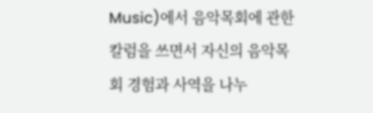Music)에서 음악목회에 관한 칼럼을 쓰면서 자신의 음악목회 경험과 사역을 나누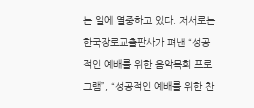는 일에 열중하고 있다. 저서로는 한국장로교출판사가 펴낸 “성공적인 예배를 위한 음악목회 프로그램”, “성공적인 예배를 위한 찬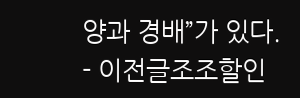양과 경배”가 있다.
- 이전글조조할인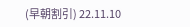(早朝割引) 22.11.10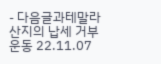- 다음글과테말라 산지의 납세 거부 운동 22.11.07